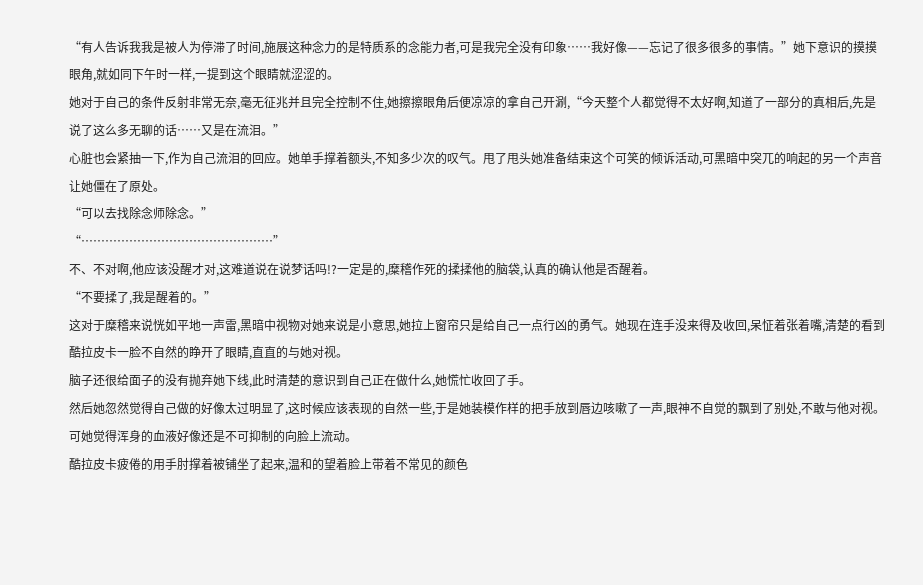“有人告诉我我是被人为停滞了时间,施展这种念力的是特质系的念能力者,可是我完全没有印象……我好像——忘记了很多很多的事情。”她下意识的摸摸眼角,就如同下午时一样,一提到这个眼睛就涩涩的。
她对于自己的条件反射非常无奈,毫无征兆并且完全控制不住,她擦擦眼角后便凉凉的拿自己开涮,“今天整个人都觉得不太好啊,知道了一部分的真相后,先是说了这么多无聊的话……又是在流泪。”
心脏也会紧抽一下,作为自己流泪的回应。她单手撑着额头,不知多少次的叹气。甩了甩头她准备结束这个可笑的倾诉活动,可黑暗中突兀的响起的另一个声音让她僵在了原处。
“可以去找除念师除念。”
“…………………………………………”
不、不对啊,他应该没醒才对,这难道说在说梦话吗!?一定是的,糜稽作死的揉揉他的脑袋,认真的确认他是否醒着。
“不要揉了,我是醒着的。”
这对于糜稽来说恍如平地一声雷,黑暗中视物对她来说是小意思,她拉上窗帘只是给自己一点行凶的勇气。她现在连手没来得及收回,呆怔着张着嘴,清楚的看到酷拉皮卡一脸不自然的睁开了眼睛,直直的与她对视。
脑子还很给面子的没有抛弃她下线,此时清楚的意识到自己正在做什么,她慌忙收回了手。
然后她忽然觉得自己做的好像太过明显了,这时候应该表现的自然一些,于是她装模作样的把手放到唇边咳嗽了一声,眼神不自觉的飘到了别处,不敢与他对视。可她觉得浑身的血液好像还是不可抑制的向脸上流动。
酷拉皮卡疲倦的用手肘撑着被铺坐了起来,温和的望着脸上带着不常见的颜色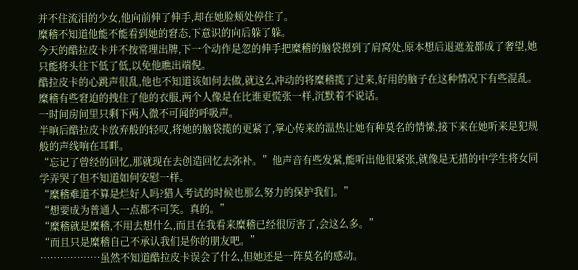并不住流泪的少女,他向前伸了伸手,却在她脸颊处停住了。
糜稽不知道他能不能看到她的窘态,下意识的向后躲了躲。
今天的酷拉皮卡并不按常理出牌,下一个动作是忽的伸手把糜稽的脑袋摁到了肩窝处,原本想后退遮羞都成了奢望,她只能将头往下低了低,以免他瞧出端倪。
酷拉皮卡的心跳声很乱,他也不知道该如何去做,就这么冲动的将糜稽揽了过来,好用的脑子在这种情况下有些混乱。糜稽有些窘迫的拽住了他的衣服,两个人像是在比谁更慌张一样,沉默着不说话。
一时间房间里只剩下两人微不可闻的呼吸声。
半晌后酷拉皮卡放弃般的轻叹,将她的脑袋揽的更紧了,掌心传来的温热让她有种莫名的情愫,接下来在她听来是犯规般的声线响在耳畔。
“忘记了曾经的回忆,那就现在去创造回忆去弥补。”他声音有些发紧,能听出他很紧张,就像是无措的中学生将女同学弄哭了但不知道如何安慰一样。
“糜稽难道不算是烂好人吗?猎人考试的时候也那么努力的保护我们。”
“想要成为普通人一点都不可笑。真的。”
“糜稽就是糜稽,不用去想什么,而且在我看来糜稽已经很厉害了,会这么多。”
“而且只是糜稽自己不承认我们是你的朋友吧。”
………………虽然不知道酷拉皮卡误会了什么,但她还是一阵莫名的感动。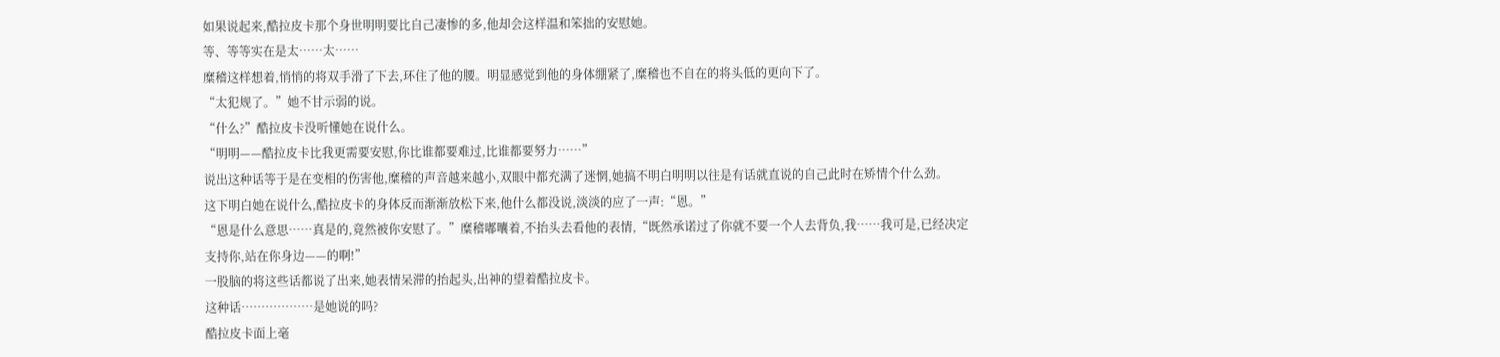如果说起来,酷拉皮卡那个身世明明要比自己凄惨的多,他却会这样温和笨拙的安慰她。
等、等等实在是太……太……
糜稽这样想着,悄悄的将双手滑了下去,环住了他的腰。明显感觉到他的身体绷紧了,糜稽也不自在的将头低的更向下了。
“太犯规了。”她不甘示弱的说。
“什么?”酷拉皮卡没听懂她在说什么。
“明明——酷拉皮卡比我更需要安慰,你比谁都要难过,比谁都要努力……”
说出这种话等于是在变相的伤害他,糜稽的声音越来越小,双眼中都充满了迷惘,她搞不明白明明以往是有话就直说的自己此时在矫情个什么劲。
这下明白她在说什么,酷拉皮卡的身体反而渐渐放松下来,他什么都没说,淡淡的应了一声:“恩。”
“恩是什么意思……真是的,竟然被你安慰了。”糜稽嘟囔着,不抬头去看他的表情,“既然承诺过了你就不要一个人去背负,我……我可是,已经决定支持你,站在你身边——的啊!”
一股脑的将这些话都说了出来,她表情呆滞的抬起头,出神的望着酷拉皮卡。
这种话………………是她说的吗?
酷拉皮卡面上毫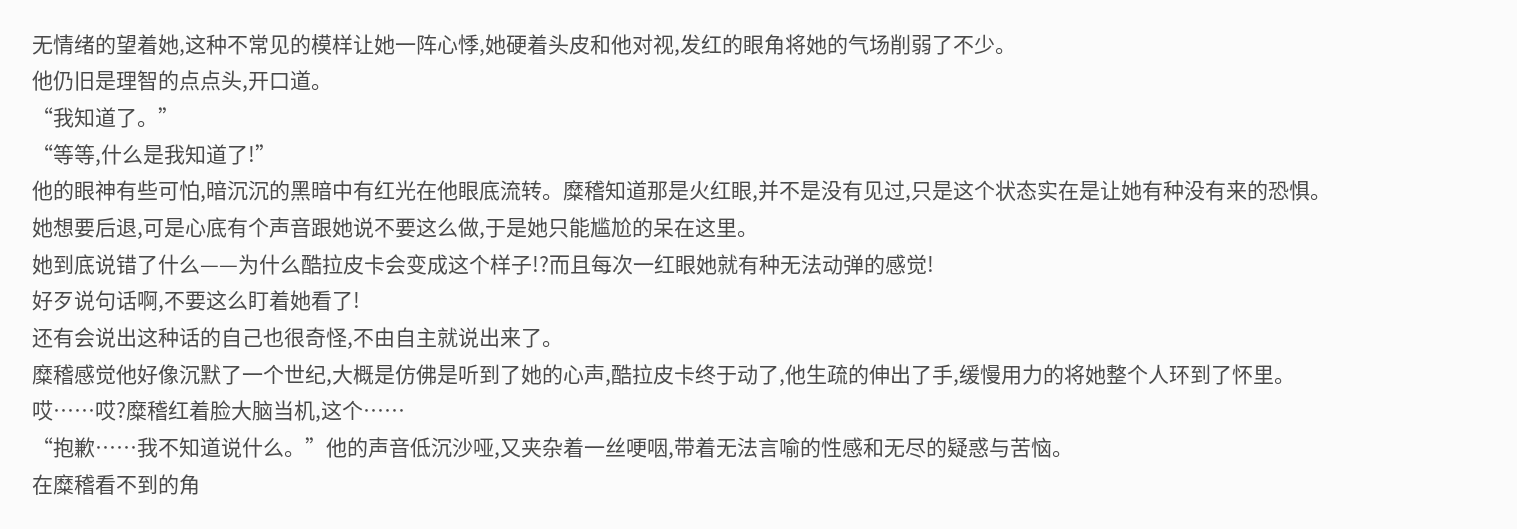无情绪的望着她,这种不常见的模样让她一阵心悸,她硬着头皮和他对视,发红的眼角将她的气场削弱了不少。
他仍旧是理智的点点头,开口道。
“我知道了。”
“等等,什么是我知道了!”
他的眼神有些可怕,暗沉沉的黑暗中有红光在他眼底流转。糜稽知道那是火红眼,并不是没有见过,只是这个状态实在是让她有种没有来的恐惧。
她想要后退,可是心底有个声音跟她说不要这么做,于是她只能尴尬的呆在这里。
她到底说错了什么——为什么酷拉皮卡会变成这个样子!?而且每次一红眼她就有种无法动弹的感觉!
好歹说句话啊,不要这么盯着她看了!
还有会说出这种话的自己也很奇怪,不由自主就说出来了。
糜稽感觉他好像沉默了一个世纪,大概是仿佛是听到了她的心声,酷拉皮卡终于动了,他生疏的伸出了手,缓慢用力的将她整个人环到了怀里。
哎……哎?糜稽红着脸大脑当机,这个……
“抱歉……我不知道说什么。”他的声音低沉沙哑,又夹杂着一丝哽咽,带着无法言喻的性感和无尽的疑惑与苦恼。
在糜稽看不到的角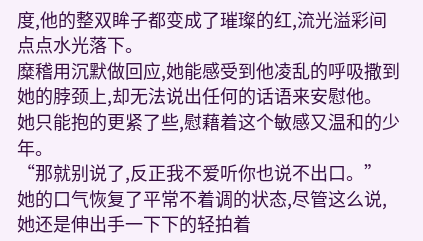度,他的整双眸子都变成了璀璨的红,流光溢彩间点点水光落下。
糜稽用沉默做回应,她能感受到他凌乱的呼吸撒到她的脖颈上,却无法说出任何的话语来安慰他。
她只能抱的更紧了些,慰藉着这个敏感又温和的少年。
“那就别说了,反正我不爱听你也说不出口。”
她的口气恢复了平常不着调的状态,尽管这么说,她还是伸出手一下下的轻拍着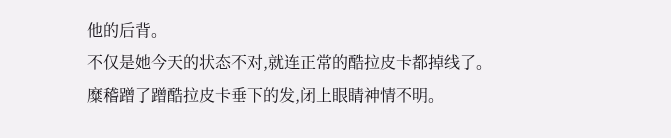他的后背。
不仅是她今天的状态不对,就连正常的酷拉皮卡都掉线了。
糜稽蹭了蹭酷拉皮卡垂下的发,闭上眼睛神情不明。